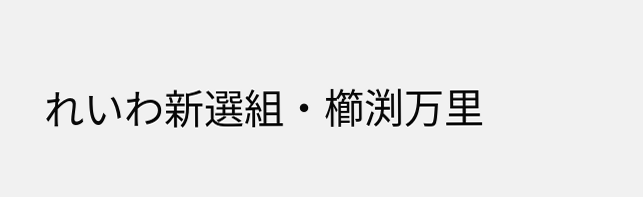れいわ新選組・櫛渕万里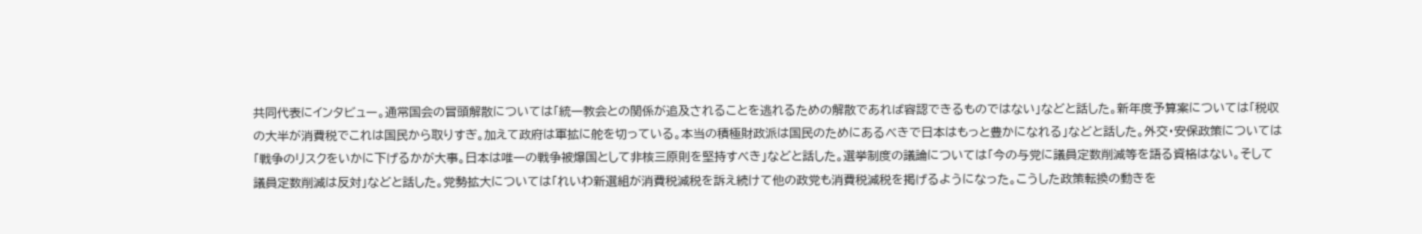共同代表にインタビュー。通常国会の冒頭解散については「統一教会との関係が追及されることを逃れるための解散であれば容認できるものではない」などと話した。新年度予算案については「税収の大半が消費税でこれは国民から取りすぎ。加えて政府は軍拡に舵を切っている。本当の積極財政派は国民のためにあるべきで日本はもっと豊かになれる」などと話した。外交・安保政策については「戦争のリスクをいかに下げるかが大事。日本は唯一の戦争被爆国として非核三原則を堅持すべき」などと話した。選挙制度の議論については「今の与党に議員定数削減等を語る資格はない。そして議員定数削減は反対」などと話した。党勢拡大については「れいわ新選組が消費税減税を訴え続けて他の政党も消費税減税を掲げるようになった。こうした政策転換の動きを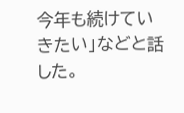今年も続けていきたい」などと話した。